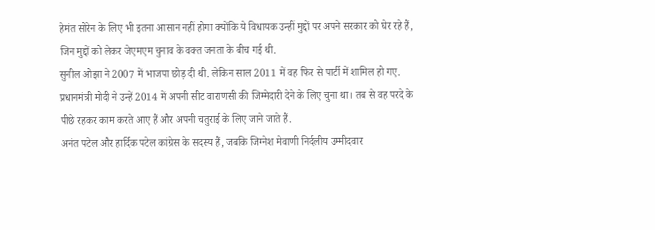हेमंत सोरेन के लिए भी इतना आसान नहीं होगा क्योंकि ये विधायक उन्हीं मुद्दों पर अपने सरकार को घेर रहे हैं, जिन मुद्दों को लेकर जेएमएम चुनाव के वक्त जनता के बीच गई थी.
सुनील ओझा ने 2007 में भाजपा छोड़ दी थी. लेकिन साल 2011 में वह फिर से पार्टी में शामिल हो गए. प्रधानमंत्री मोदी ने उन्हें 2014 में अपनी सीट वाराणसी की जिम्मेदारी देने के लिए चुना था। तब से वह परदे के पीछे रहकर काम करते आए हैं और अपनी चतुराई के लिए जाने जाते हैं.
अनंत पटेल और हार्दिक पटेल कांग्रेस के सदस्य हैं, जबकि जिग्नेश मेवाणी निर्दलीय उम्मीदवार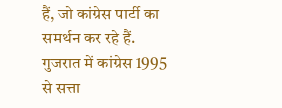हैं, जो कांग्रेस पार्टी का समर्थन कर रहे हैं. गुजरात में कांग्रेस 1995 से सत्ता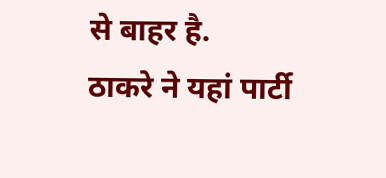से बाहर है.
ठाकरे ने यहां पार्टी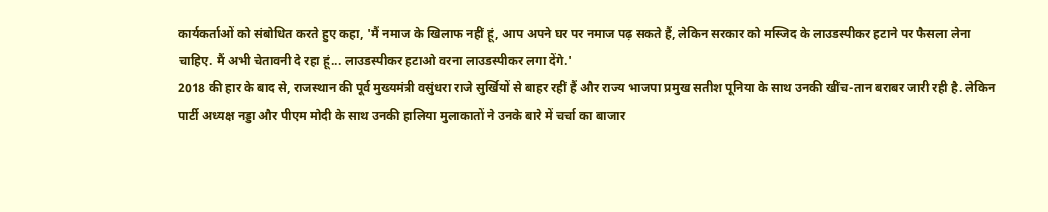कार्यकर्ताओं को संबोधित करते हुए कहा, 'मैं नमाज के खिलाफ नहीं हूं, आप अपने घर पर नमाज पढ़ सकते हैं, लेकिन सरकार को मस्जिद के लाउडस्पीकर हटाने पर फैसला लेना चाहिए. मैं अभी चेतावनी दे रहा हूं... लाउडस्पीकर हटाओ वरना लाउडस्पीकर लगा देंगे.'
2018 की हार के बाद से, राजस्थान की पूर्व मुख्यमंत्री वसुंधरा राजे सुर्खियों से बाहर रहीं हैं और राज्य भाजपा प्रमुख सतीश पूनिया के साथ उनकी खींच-तान बराबर जारी रही है. लेकिन पार्टी अध्यक्ष नड्डा और पीएम मोदी के साथ उनकी हालिया मुलाकातों ने उनके बारे में चर्चा का बाजार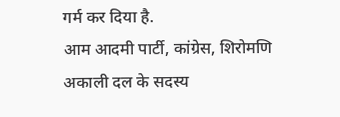गर्म कर दिया है.
आम आदमी पार्टी, कांग्रेस, शिरोमणि अकाली दल के सदस्य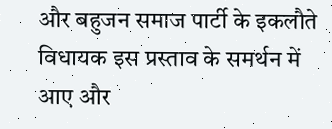और बहुजन समाज पार्टी के इकलौते विधायक इस प्रस्ताव के समर्थन में आए और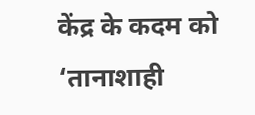केंद्र के कदम को ‘तानाशाही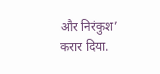और निरंकुश’ करार दिया.